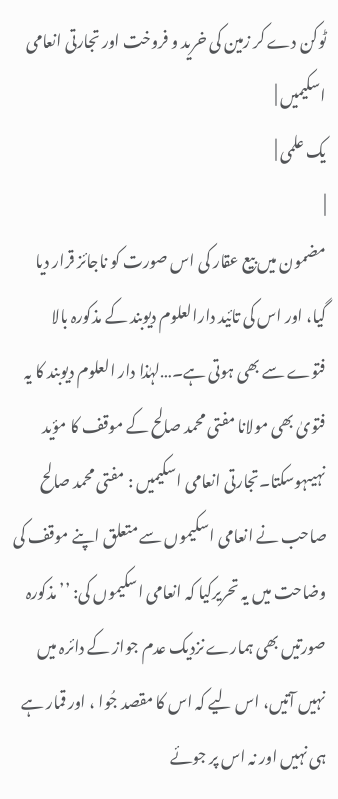ٹوکن دے کر زمین کی خرید و فروخت اور تجارتی انعامی اسکیمیں |
یک علمی |
|
مضمون میں بیع عقار کی اس صورت کو ناجائز قرار دیا گیا، اور اس کی تائید دارالعلوم دیوبند کے مذکورہ بالا فتوے سے بھی ہوتی ہے۔…لہٰذا دار العلوم دیوبند کا یہ فتویٰ بھی مولانا مفتی محمد صالح کے موقف کا مؤید نہیںہوسکتا۔تجارتی انعامی اسکیمیں : مفتی محمد صالح صاحب نے انعامی اسکیموں سے متعلق اپنے موقف کی وضاحت میں یہ تحریرکیا کہ انعامی اسکیموں کی: ’’مذکورہ صورتیں بھی ہمارے نزدیک عدم جواز کے دائرہ میں نہیں آتیں، اس لیے کہ اس کا مقصد جُوا ، اور قمار ہے ہی نہیں اور نہ اس پر جوئے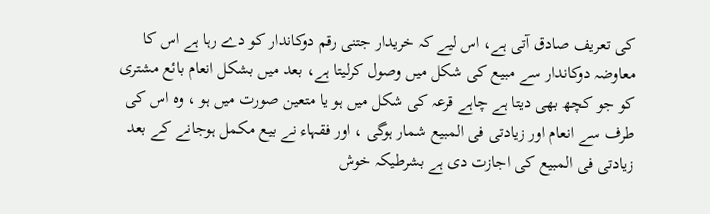کی تعریف صادق آتی ہے، اس لیے کہ خریدار جتنی رقم دوکاندار کو دے رہا ہے اس کا معاوضہ دوکاندار سے مبیع کی شکل میں وصول کرلیتا ہے، بعد میں بشکل انعام بائع مشتری کو جو کچھ بھی دیتا ہے چاہے قرعہ کی شکل میں ہو یا متعین صورت میں ہو ، وہ اس کی طرف سے انعام اور زیادتی فی المبیع شمار ہوگی ، اور فقہاء نے بیع مکمل ہوجانے کے بعد زیادتی فی المبیع کی اجازت دی ہے بشرطیکہ خوش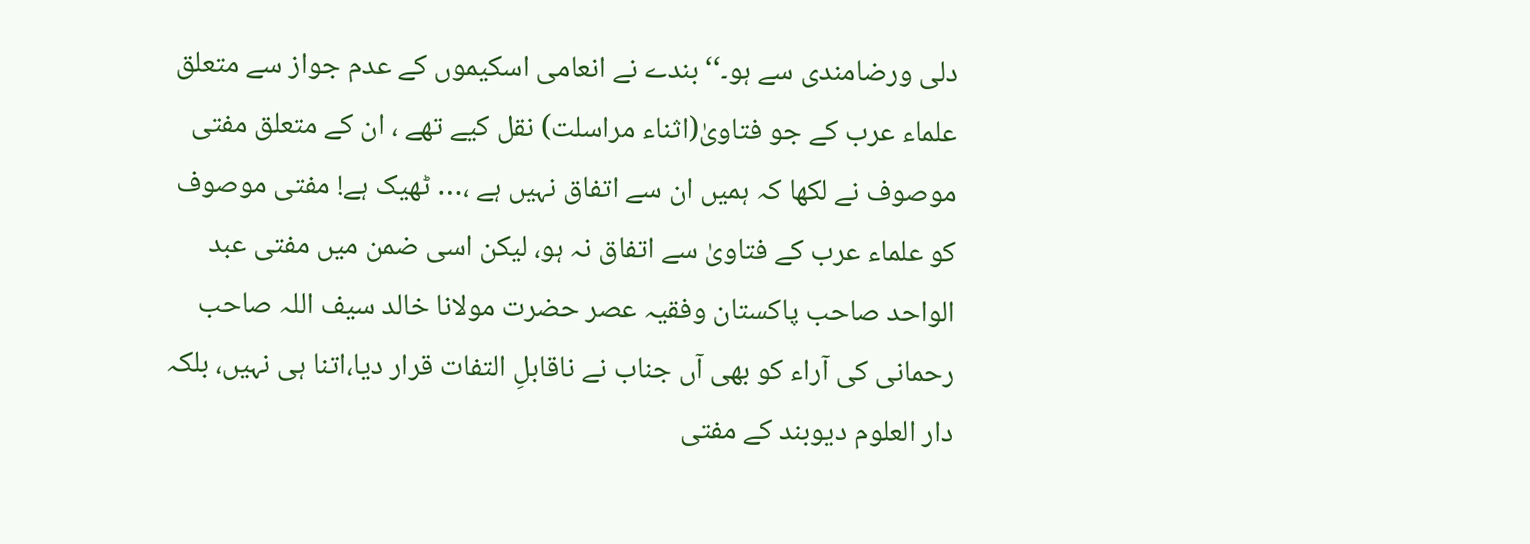دلی ورضامندی سے ہو۔‘‘ بندے نے انعامی اسکیموں کے عدم جواز سے متعلق علماء عرب کے جو فتاویٰ(اثناء مراسلت) نقل کیے تھے ، ان کے متعلق مفتی موصوف نے لکھا کہ ہمیں ان سے اتفاق نہیں ہے ،… ٹھیک ہے! مفتی موصوف کو علماء عرب کے فتاویٰ سے اتفاق نہ ہو، لیکن اسی ضمن میں مفتی عبد الواحد صاحب پاکستان وفقیہ عصر حضرت مولانا خالد سیف اللہ صاحب رحمانی کی آراء کو بھی آں جناب نے ناقابلِ التفات قرار دیا،اتنا ہی نہیں، بلکہ دار العلوم دیوبند کے مفتی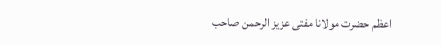اعظم حضرت مولانا مفتی عزیز الرحمن صاحب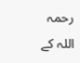رحمہ اللہ کے